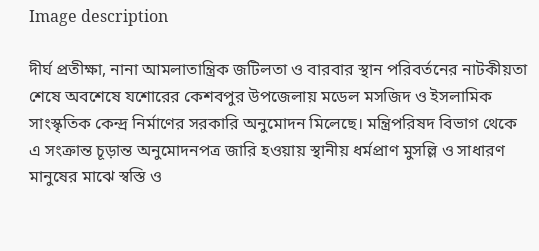Image description

দীর্ঘ প্রতীক্ষা, নানা আমলাতান্ত্রিক জটিলতা ও বারবার স্থান পরিবর্তনের নাটকীয়তা শেষে অবশেষে যশোরের কেশবপুর উপজেলায় মডেল মসজিদ ও ইসলামিক সাংস্কৃতিক কেন্দ্র নির্মাণের সরকারি অনুমোদন মিলেছে। মন্ত্রিপরিষদ বিভাগ থেকে এ সংক্রান্ত চূড়ান্ত অনুমোদনপত্র জারি হওয়ায় স্থানীয় ধর্মপ্রাণ মুসল্লি ও সাধারণ মানুষের মাঝে স্বস্তি ও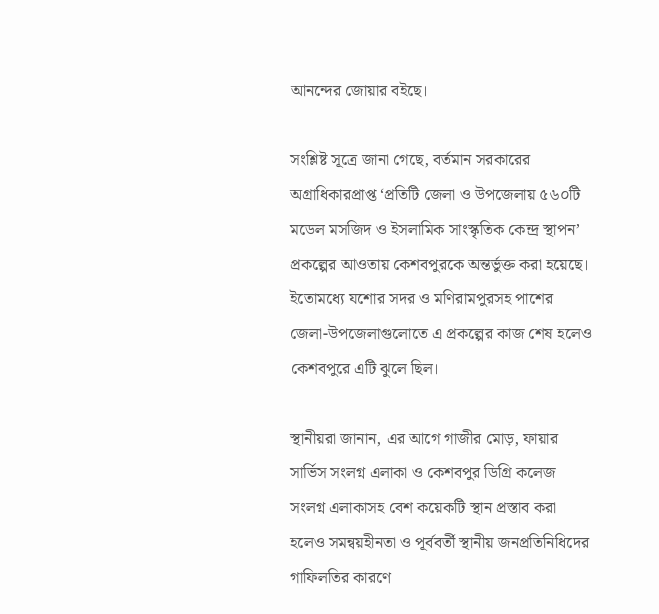আনন্দের জোয়ার বইছে।

সংশ্লিষ্ট সূত্রে জানা গেছে, বর্তমান সরকারের অগ্রাধিকারপ্রাপ্ত ‘প্রতিটি জেলা ও উপজেলায় ৫৬০টি মডেল মসজিদ ও ইসলামিক সাংস্কৃতিক কেন্দ্র স্থাপন’ প্রকল্পের আওতায় কেশবপুরকে অন্তর্ভুক্ত করা হয়েছে। ইতোমধ্যে যশোর সদর ও মণিরামপুরসহ পাশের জেলা-উপজেলাগুলোতে এ প্রকল্পের কাজ শেষ হলেও কেশবপুরে এটি ঝুলে ছিল।

স্থানীয়রা জানান, এর আগে গাজীর মোড়, ফায়ার সার্ভিস সংলগ্ন এলাকা ও কেশবপুর ডিগ্রি কলেজ সংলগ্ন এলাকাসহ বেশ কয়েকটি স্থান প্রস্তাব করা হলেও সমন্বয়হীনতা ও পূর্ববর্তী স্থানীয় জনপ্রতিনিধিদের গাফিলতির কারণে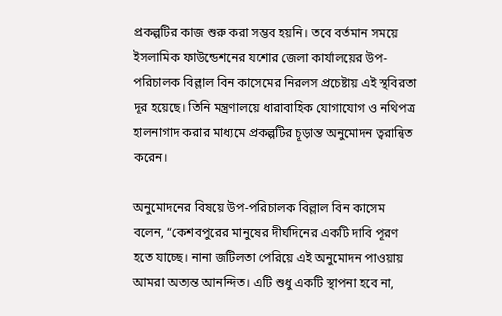প্রকল্পটির কাজ শুরু করা সম্ভব হয়নি। তবে বর্তমান সময়ে ইসলামিক ফাউন্ডেশনের যশোর জেলা কার্যালয়ের উপ-পরিচালক বিল্লাল বিন কাসেমের নিরলস প্রচেষ্টায় এই স্থবিরতা দূর হয়েছে। তিনি মন্ত্রণালয়ে ধারাবাহিক যোগাযোগ ও নথিপত্র হালনাগাদ করার মাধ্যমে প্রকল্পটির চূড়ান্ত অনুমোদন ত্বরান্বিত করেন।

অনুমোদনের বিষয়ে উপ-পরিচালক বিল্লাল বিন কাসেম বলেন, “কেশবপুরের মানুষের দীর্ঘদিনের একটি দাবি পূরণ হতে যাচ্ছে। নানা জটিলতা পেরিয়ে এই অনুমোদন পাওয়ায় আমরা অত্যন্ত আনন্দিত। এটি শুধু একটি স্থাপনা হবে না,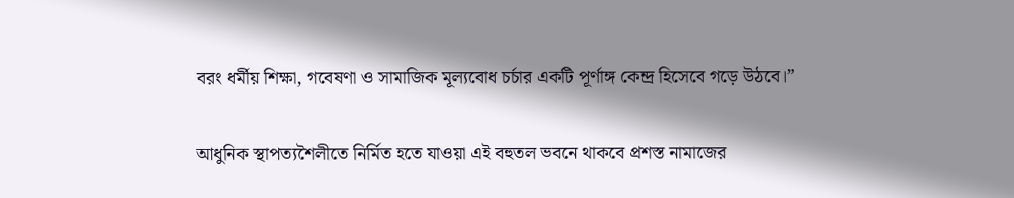বরং ধর্মীয় শিক্ষা, গবেষণা ও সামাজিক মূল্যবোধ চর্চার একটি পূর্ণাঙ্গ কেন্দ্র হিসেবে গড়ে উঠবে।”

আধুনিক স্থাপত্যশৈলীতে নির্মিত হতে যাওয়া এই বহুতল ভবনে থাকবে প্রশস্ত নামাজের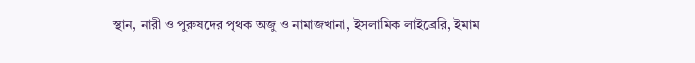স্থান, নারী ও পুরুষদের পৃথক অজু ও নামাজখানা, ইসলামিক লাইব্রেরি, ইমাম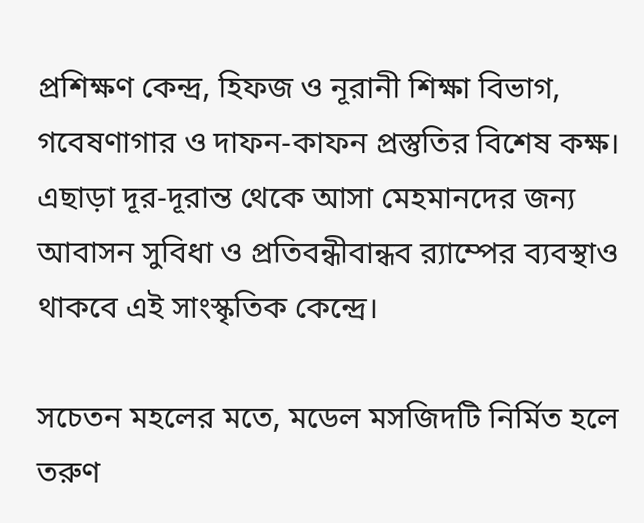প্রশিক্ষণ কেন্দ্র, হিফজ ও নূরানী শিক্ষা বিভাগ, গবেষণাগার ও দাফন-কাফন প্রস্তুতির বিশেষ কক্ষ। এছাড়া দূর-দূরান্ত থেকে আসা মেহমানদের জন্য আবাসন সুবিধা ও প্রতিবন্ধীবান্ধব র‍্যাম্পের ব্যবস্থাও থাকবে এই সাংস্কৃতিক কেন্দ্রে।

সচেতন মহলের মতে, মডেল মসজিদটি নির্মিত হলে তরুণ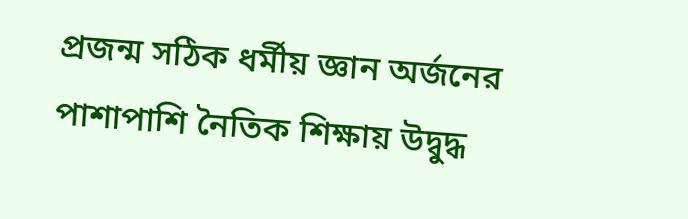প্রজন্ম সঠিক ধর্মীয় জ্ঞান অর্জনের পাশাপাশি নৈতিক শিক্ষায় উদ্বুদ্ধ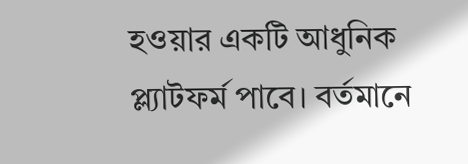হওয়ার একটি আধুনিক প্ল্যাটফর্ম পাবে। বর্তমানে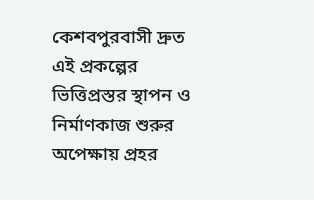কেশবপুরবাসী দ্রুত এই প্রকল্পের ভিত্তিপ্রস্তর স্থাপন ও নির্মাণকাজ শুরুর অপেক্ষায় প্রহর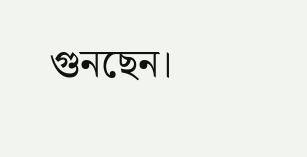গুনছেন।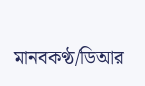মানবকণ্ঠ/ডিআর